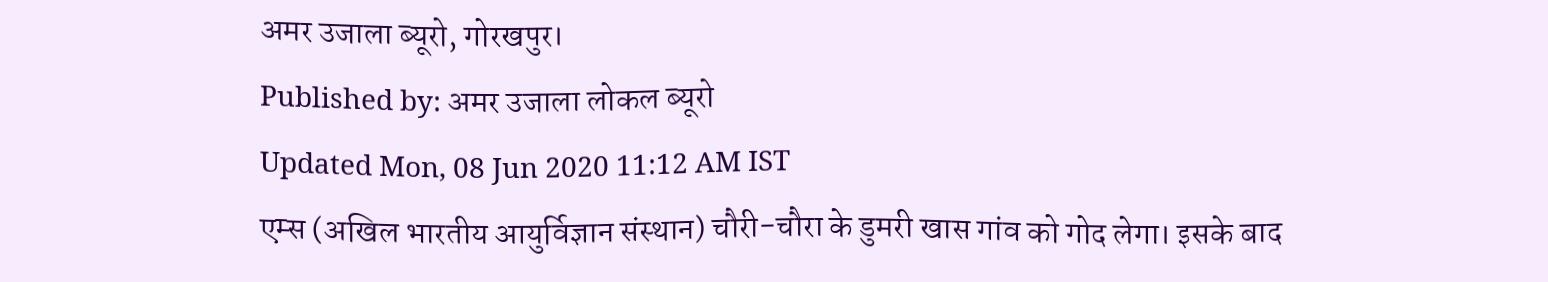अमर उजाला ब्यूरो, गोरखपुर।
Published by: अमर उजाला लोकल ब्यूरो
Updated Mon, 08 Jun 2020 11:12 AM IST
एम्स (अखिल भारतीय आयुर्विज्ञान संस्थान) चौरी-चौरा के डुमरी खास गांव को गोद लेगा। इसके बाद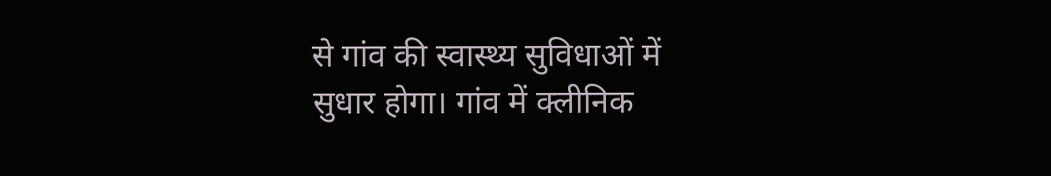से गांव की स्वास्थ्य सुविधाओं में सुधार होगा। गांव में क्लीनिक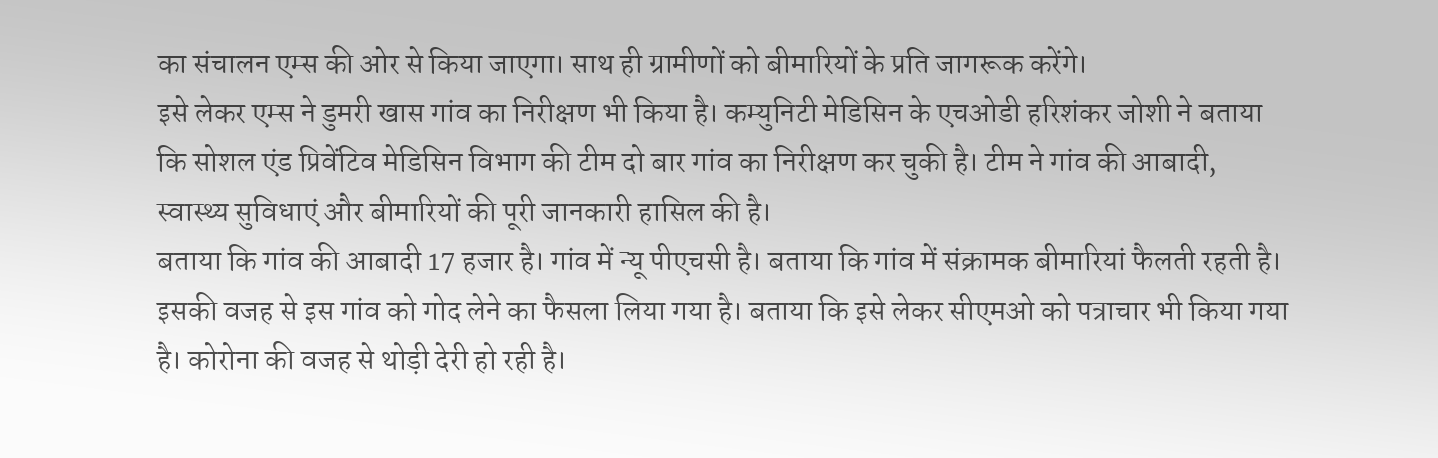का संचालन एम्स की ओर से किया जाएगा। साथ ही ग्रामीणों को बीमारियों के प्रति जागरूक करेंगे।
इसे लेकर एम्स ने डुमरी खास गांव का निरीक्षण भी किया है। कम्युनिटी मेडिसिन के एचओडी हरिशंकर जोशी ने बताया कि सोशल एंड प्रिवेंटिव मेडिसिन विभाग की टीम दो बार गांव का निरीक्षण कर चुकी है। टीम ने गांव की आबादी, स्वास्थ्य सुविधाएं और बीमारियों की पूरी जानकारी हासिल की है।
बताया कि गांव की आबादी 17 हजार है। गांव में न्यू पीएचसी है। बताया कि गांव में संक्रामक बीमारियां फैलती रहती है। इसकी वजह से इस गांव को गोद लेने का फैसला लिया गया है। बताया कि इसे लेकर सीएमओ को पत्राचार भी किया गया है। कोरोना की वजह से थोड़ी देरी हो रही है।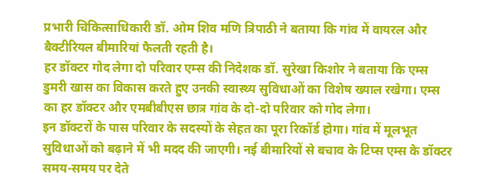प्रभारी चिकित्साधिकारी डॉ. ओम शिव मणि त्रिपाठी ने बताया कि गांव में वायरल और बैक्टीरियल बीमारियां फैलती रहती है।
हर डॉक्टर गोद लेगा दो परिवार एम्स की निदेशक डॉ. सुरेखा किशोर ने बताया कि एम्स डुमरी खास का विकास करते हुए उनकी स्वास्थ्य सुविधाओं का विशेष ख्याल रखेगा। एम्स का हर डॉक्टर और एमबीबीएस छात्र गांव के दो-दो परिवार को गोद लेगा।
इन डॉक्टरों के पास परिवार के सदस्यों के सेहत का पूरा रिकॉर्ड होगा। गांव में मूलभूत सुविधाओं को बढ़ाने में भी मदद की जाएगी। नई बीमारियों से बचाव के टिप्स एम्स के डॉक्टर समय-समय पर देते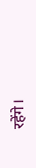रहेंगे।